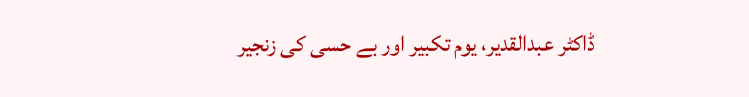ڈاکٹر عبدالقدیر، یوم تکبیر اور بے حسی کی زنجیر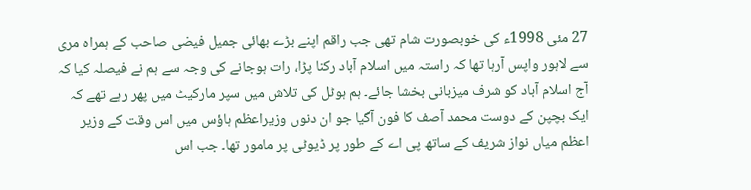27 مئی 1998ء کی خوبصورت شام تھی جب راقم اپنے بڑے بھائی جمیل فیضی صاحب کے ہمراہ مری سے لاہور واپس آرہا تھا کہ راستہ میں اسلام آباد رکنا پڑا، رات ہوجانے کی وجہ سے ہم نے فیصلہ کیا کہ آج اسلام آباد کو شرف میزبانی بخشا جائے۔ ہم ہوٹل کی تلاش میں سپر مارکیٹ میں پھر رہے تھے کہ ایک بچپن کے دوست محمد آصف کا فون آگیا جو ان دنوں وزیراعظم ہاؤس میں اس وقت کے وزیر اعظم میاں نواز شریف کے ساتھ پی اے کے طور پر ڈیوٹی پر مامور تھا۔ جب اس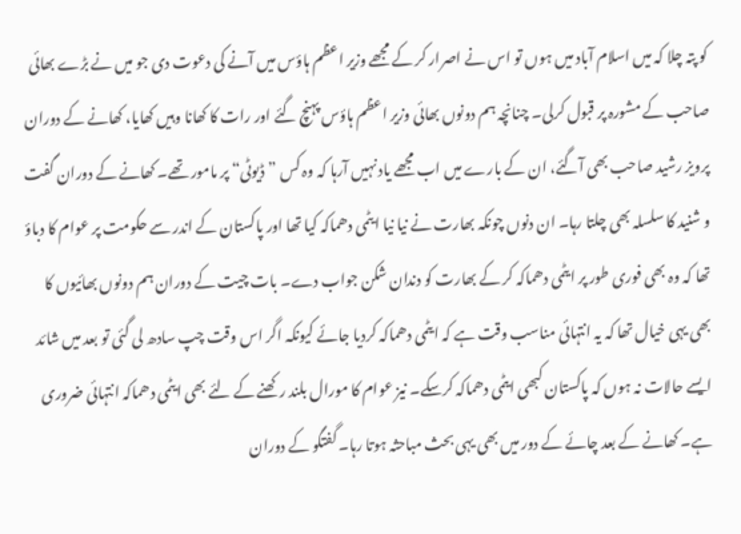کو پتہ چلا کہ میں اسلام آباد میں ہوں تو اس نے اصرار کر کے مجھے وزیر اعظم ہاؤس میں آنے کی دعوت دی جو میں نے بڑے بھائی صاحب کے مشورہ پر قبول کرلی۔ چنانچہ ہم دونوں بھائی وزیر اعظم ہاؤس پہنچ گئے اور رات کا کھانا وہیں کھایا، کھانے کے دوران پرویز رشید صاحب بھی آگئے، ان کے بارے میں اب مجھے یاد نہیں آرہا کہ وہ کس ”ڈیوٹی“ پر مامور تھے۔ کھانے کے دوران گفت و شنید کا سلسلہ بھی چلتا رہا۔ ان دنوں چونکہ بھارت نے نیا نیا ایٹمی دھماکہ کیا تھا اور پاکستان کے اندر سے حکومت پر عوام کا دباؤ تھا کہ وہ بھی فوری طور پر ایٹمی دھماکہ کر کے بھارت کو دندان شکن جواب دے۔ بات چیت کے دوران ہم دونوں بھائیوں کا بھی یہی خیال تھا کہ یہ انتہائی مناسب وقت ہے کہ ایٹمی دھماکہ کردیا جائے کیونکہ اگر اس وقت چپ سادھ لی گئی تو بعد میں شائد ایسے حالات نہ ہوں کہ پاکستان کبھی ایٹمی دھماکہ کرسکے۔ نیز عوام کا مورال بلند رکھنے کے لئے بھی ایٹمی دھماکہ انتہائی ضروری ہے۔ کھانے کے بعد چائے کے دور میں بھی یہی بحث مباحثہ ہوتا رہا۔ گفتگو کے دوران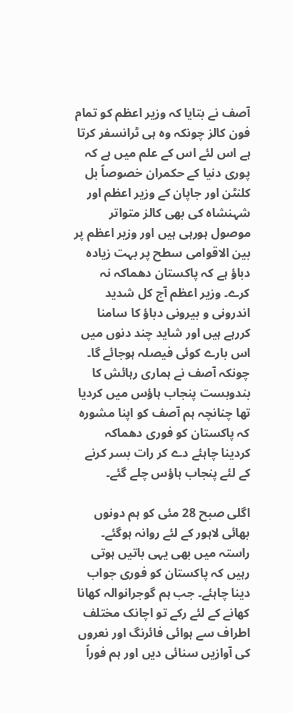آصف نے بتایا کہ وزیر اعظم کو تمام فون کالز چونکہ وہ ہی ٹرانسفر کرتا ہے اس لئے اس کے علم میں ہے کہ پوری دنیا کے حکمران خصوصاً بل کلنٹن اور جاپان کے وزیر اعظم اور شہنشاہ کی بھی کالز متواتر موصول ہورہی ہیں اور وزیر اعظم پر بین الاقوامی سطح پر بہت زیادہ دباؤ ہے کہ پاکستان دھماکہ نہ کرے۔ وزیر اعظم آج کل شدید اندرونی و بیرونی دباؤ کا سامنا کررہے ہیں اور شاید چند دنوں میں اس بارے کوئی فیصلہ ہوجائے گا۔ چونکہ آصف نے ہماری رہائش کا بندوبست پنجاب ہاؤس میں کردیا تھا چنانچہ ہم آصف کو اپنا مشورہ کہ پاکستان کو فوری دھماکہ کردینا چاہئے دے کر رات بسر کرنے کے لئے پنجاب ہاؤس چلے گئے۔

اگلی صبح 28 مئی کو ہم دونوں بھائی لاہور کے لئے روانہ ہوگئے۔ راستہ میں بھی یہی باتیں ہوتی رہیں کہ پاکستان کو فوری جواب دینا چاہئے۔ جب ہم گوجرانوالہ کھانا کھانے کے لئے رکے تو اچانک مختلف اطراف سے ہوائی فائرنگ اور نعروں کی آوازیں سنائی دیں اور ہم فوراً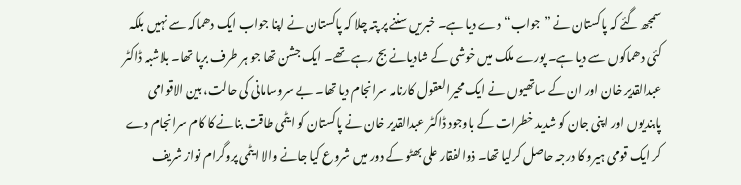سمجھ گئے کہ پاکستان نے ”جواب“دے دیا ہے۔ خبریں سننے پر پتہ چلا کہ پاکستان نے اپنا جواب ایک دھماکہ سے نہیں بلکہ کئی دھماکوں سے دیا ہے۔ پورے ملک میں خوشی کے شادیانے بج رہے تھے۔ ایک جشن تھا جو ہر طرف برپا تھا۔ بلاشبہ ڈاکٹر عبدالقدیر خان اور ان کے ساتھیوں نے ایک محیرالعقول کارنامہ سرانجام دیا تھا۔ بے سروسامانی کی حالت، بین الاقوامی پابندیوں اور اپنی جان کو شدید خطرات کے باوجود ڈاکٹر عبدالقدیر خان نے پاکستان کو ایٹمی طاقت بنانے کا کام سرانجام دے کر ایک قومی ہیرو کا درجہ حاصل کرلیا تھا۔ ذوالفقار علی بھٹو کے دور میں شروع کیا جانے والا ایٹمی پروگرام نواز شریف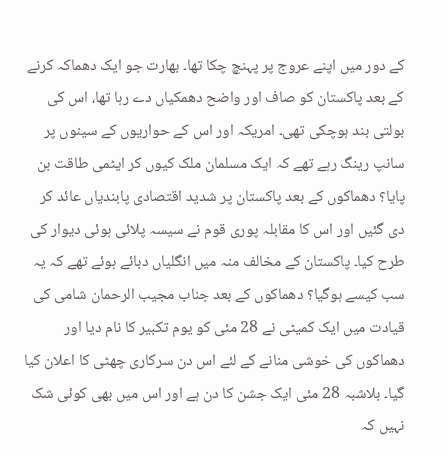کے دور میں اپنے عروج پر پہنچ چکا تھا۔ بھارت جو ایک دھماکہ کرنے کے بعد پاکستان کو صاف اور واضح دھمکیاں دے رہا تھا، اس کی بولتی بند ہوچکی تھی۔ امریکہ اور اس کے حواریوں کے سینوں پر سانپ رینگ رہے تھے کہ ایک مسلمان ملک کیوں کر ایٹمی طاقت بن پایا؟ دھماکوں کے بعد پاکستان پر شدید اقتصادی پابندیاں عائد کر دی گئیں اور اس کا مقابلہ پوری قوم نے سیسہ پلائی ہوئی دیوار کی طرح کیا۔ پاکستان کے مخالف منہ میں انگلیاں دبائے ہوئے تھے کہ یہ سب کیسے ہوگیا؟ دھماکوں کے بعد جناب مجیب الرحمان شامی کی قیادت میں ایک کمیٹی نے 28 مئی کو یوم تکبیر کا نام دیا اور دھماکوں کی خوشی منانے کے لئے اس دن سرکاری چھٹی کا اعلان کیا گیا۔ بلاشبہ 28 مئی ایک جشن کا دن ہے اور اس میں بھی کوئی شک نہیں کہ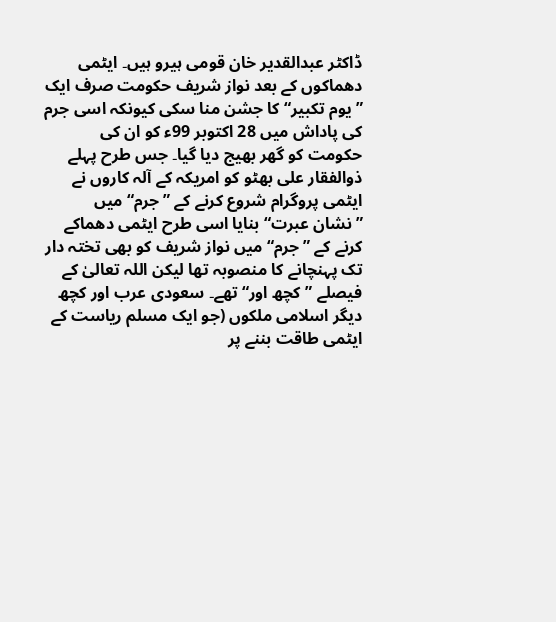ڈاکٹر عبدالقدیر خان قومی ہیرو ہیں۔ ایٹمی دھماکوں کے بعد نواز شریف حکومت صرف ایک ”یوم تکبیر“ کا جشن منا سکی کیونکہ اسی جرم کی پاداش میں 28 اکتوبر 99ء کو ان کی حکومت کو گھر بھیج دیا گیا۔ جس طرح پہلے ذوالفقار علی بھٹو کو امریکہ کے آلہ کاروں نے ایٹمی پروگرام شروع کرنے کے ”جرم“ میں ”نشان عبرت“ بنایا اسی طرح ایٹمی دھماکے کرنے کے ”جرم“ میں نواز شریف کو بھی تختہ دار تک پہنچانے کا منصوبہ تھا لیکن اللہ تعالیٰ کے فیصلے ”کچھ اور“ تھے۔ سعودی عرب اور کچھ دیگر اسلامی ملکوں (جو ایک مسلم ریاست کے ایٹمی طاقت بننے پر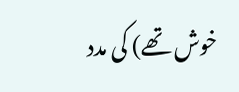خوش تھے) کی مدد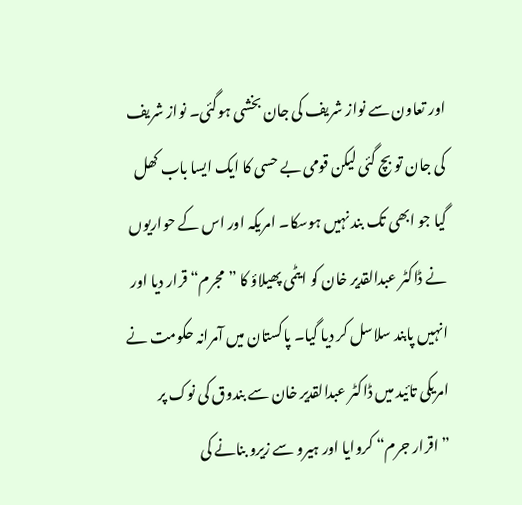اور تعاون سے نواز شریف کی جان بخشی ہوگئی۔ نواز شریف کی جان تو بچ گئی لیکن قومی بے حسی کا ایک ایسا باب کھل گیا جو ابھی تک بند نہیں ہوسکا۔ امریکہ اور اس کے حواریوں نے ڈاکٹر عبدالقدیر خان کو ایٹمی پھیلاؤ کا ”مجرم“ قرار دیا اور انہیں پابند سلاسل کر دیا گیا۔ پاکستان میں آمرانہ حکومت نے امریکی تائید میں ڈاکٹر عبدالقدیر خان سے بندوق کی نوک پر ”اقرار جرم“ کروایا اور ہیرو سے زیرو بنانے کی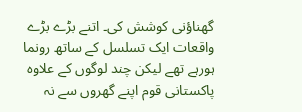گھناؤنی کوشش کی۔ اتنے بڑے بڑے واقعات ایک تسلسل کے ساتھ رونما ہورہے تھے لیکن چند لوگوں کے علاوہ پاکستانی قوم اپنے گھروں سے نہ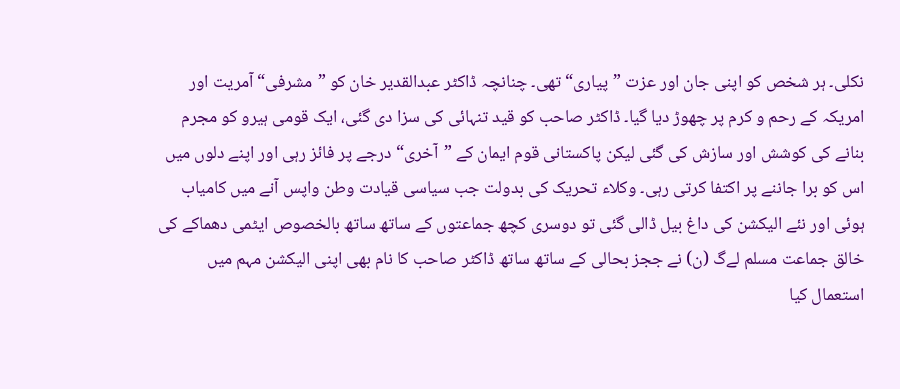نکلی۔ ہر شخص کو اپنی جان اور عزت ”پیاری“ تھی۔ چنانچہ ڈاکٹر عبدالقدیر خان کو ”مشرفی“ آمریت اور امریکہ کے رحم و کرم پر چھوڑ دیا گیا۔ ڈاکٹر صاحب کو قید تنہائی کی سزا دی گئی، ایک قومی ہیرو کو مجرم بنانے کی کوشش اور سازش کی گئی لیکن پاکستانی قوم ایمان کے ”آخری“ درجے پر فائز رہی اور اپنے دلوں میں اس کو برا جاننے پر اکتفا کرتی رہی۔ وکلاء تحریک کی بدولت جب سیاسی قیادت وطن واپس آنے میں کامیاب ہوئی اور نئے الیکشن کی داغ بیل ڈالی گئی تو دوسری کچھ جماعتوں کے ساتھ ساتھ بالخصوص ایٹمی دھماکے کی خالق جماعت مسلم لےگ (ن) نے ججز بحالی کے ساتھ ساتھ ڈاکٹر صاحب کا نام بھی اپنی الیکشن مہم میں استعمال کیا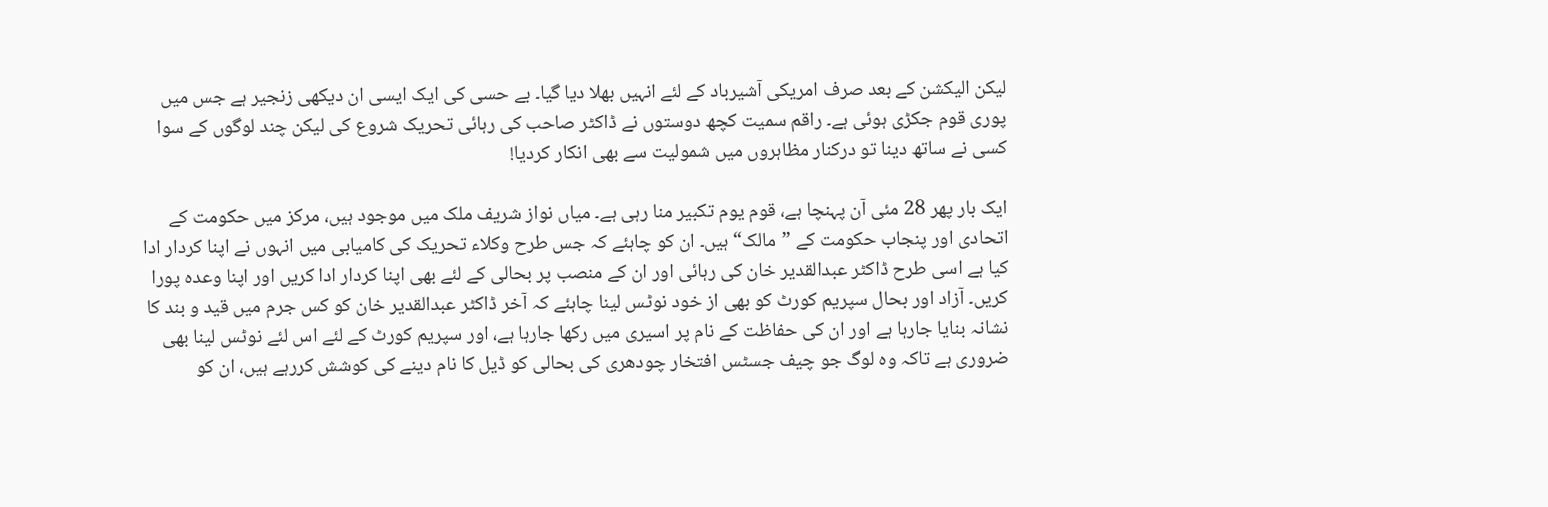لیکن الیکشن کے بعد صرف امریکی آشیرباد کے لئے انہیں بھلا دیا گیا۔ بے حسی کی ایک ایسی ان دیکھی زنجیر ہے جس میں پوری قوم جکڑی ہوئی ہے۔ راقم سمیت کچھ دوستوں نے ڈاکٹر صاحب کی رہائی تحریک شروع کی لیکن چند لوگوں کے سوا کسی نے ساتھ دینا تو درکنار مظاہروں میں شمولیت سے بھی انکار کردیا!

ایک بار پھر 28 مئی آن پہنچا ہے، قوم یوم تکبیر منا رہی ہے۔ میاں نواز شریف ملک میں موجود ہیں، مرکز میں حکومت کے اتحادی اور پنجاب حکومت کے ”مالک“ ہیں۔ ان کو چاہئے کہ جس طرح وکلاء تحریک کی کامیابی میں انہوں نے اپنا کردار ادا کیا ہے اسی طرح ڈاکٹر عبدالقدیر خان کی رہائی اور ان کے منصب پر بحالی کے لئے بھی اپنا کردار ادا کریں اور اپنا وعدہ پورا کریں۔ آزاد اور بحال سپریم کورٹ کو بھی از خود نوٹس لینا چاہئے کہ آخر ڈاکٹر عبدالقدیر خان کو کس جرم میں قید و بند کا نشانہ بنایا جارہا ہے اور ان کی حفاظت کے نام پر اسیری میں رکھا جارہا ہے، اور سپریم کورٹ کے لئے اس لئے نوٹس لینا بھی ضروری ہے تاکہ وہ لوگ جو چیف جسٹس افتخار چودھری کی بحالی کو ڈیل کا نام دینے کی کوشش کررہے ہیں، ان کو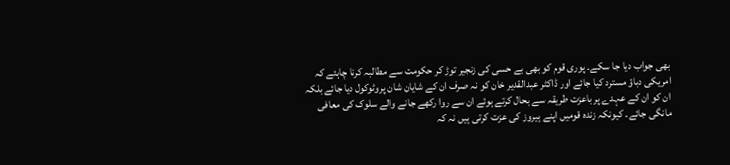بھی جواب دیا جا سکے۔ پوری قوم کو بھی بے حسی کی زنجیر توڑ کر حکومت سے مطالبہ کرنا چاہئے کہ امریکی دباؤ مسترد کیا جائے اور ڈاکٹر عبدالقدیر خان کو نہ صرف ان کے شایان شان پروٹوکول دیا جائے بلکہ ان کو ان کے عہدے پر باعزت طریقہ سے بحال کرتے ہوئے ان سے روا رکھے جانے والے سلوک کی معافی مانگی جائے۔ کیونکہ زندہ قومیں اپنے ہیروز کی عزت کرتی ہیں نہ کہ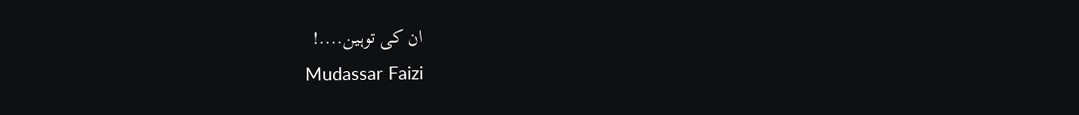ان کی توہین....!
Mudassar Faizi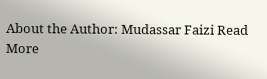About the Author: Mudassar Faizi Read More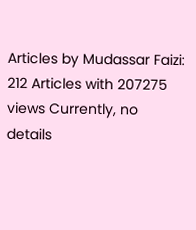Articles by Mudassar Faizi: 212 Articles with 207275 views Currently, no details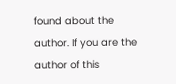found about the author. If you are the author of this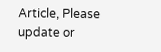Article, Please update or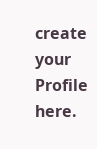create your Profile here.